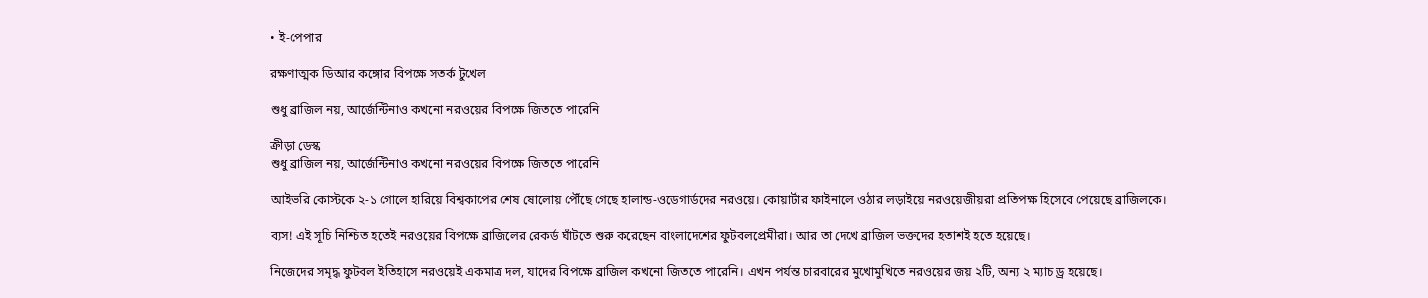• ই-পেপার

রক্ষণাত্মক ডিআর কঙ্গোর বিপক্ষে সতর্ক টুখেল

শুধু ব্রাজিল নয়, আর্জেন্টিনাও কখনো নরওয়ের বিপক্ষে জিততে পারেনি

ক্রীড়া ডেস্ক
শুধু ব্রাজিল নয়, আর্জেন্টিনাও কখনো নরওয়ের বিপক্ষে জিততে পারেনি

আইভরি কোস্টকে ২-১ গোলে হারিয়ে বিশ্বকাপের শেষ ষোলোয় পৌঁছে গেছে হালান্ড-ওডেগার্ডদের নরওয়ে। কোয়ার্টার ফাইনালে ওঠার লড়াইয়ে নরওয়েজীয়রা প্রতিপক্ষ হিসেবে পেয়েছে ব্রাজিলকে।

ব্যস! এই সূচি নিশ্চিত হতেই নরওয়ের বিপক্ষে ব্রাজিলের রেকর্ড ঘাঁটতে শুরু করেছেন বাংলাদেশের ফুটবলপ্রেমীরা। আর তা দেখে ব্রাজিল ভক্তদের হতাশই হতে হয়েছে।

নিজেদের সমৃদ্ধ ফুটবল ইতিহাসে নরওয়েই একমাত্র দল, যাদের বিপক্ষে ব্রাজিল কখনো জিততে পারেনি। এখন পর্যন্ত চারবারের মুখোমুখিতে নরওয়ের জয় ২টি, অন্য ২ ম্যাচ ড্র হয়েছে।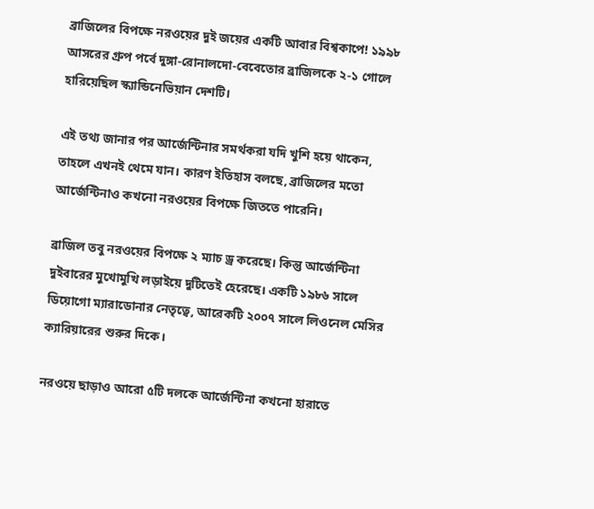ব্রাজিলের বিপক্ষে নরওয়ের দুই জয়ের একটি আবার বিশ্বকাপে! ১৯৯৮ আসরের গ্রুপ পর্বে দুঙ্গা-রোনালদো-বেবেতোর ব্রাজিলকে ২-১ গোলে হারিয়েছিল স্ক্যান্ডিনেভিয়ান দেশটি।

এই তথ্য জানার পর আর্জেন্টিনার সমর্থকরা যদি খুশি হয়ে থাকেন, তাহলে এখনই থেমে যান। কারণ ইতিহাস বলছে, ব্রাজিলের মতো আর্জেন্টিনাও কখনো নরওয়ের বিপক্ষে জিততে পারেনি।

ব্রাজিল তবু নরওয়ের বিপক্ষে ২ ম্যাচ ড্র করেছে। কিন্তু আর্জেন্টিনা দুইবারের মুখোমুখি লড়াইয়ে দুটিতেই হেরেছে। একটি ১৯৮৬ সালে ডিয়োগো ম্যারাডোনার নেতৃত্বে, আরেকটি ২০০৭ সালে লিওনেল মেসির ক্যারিয়ারের শুরুর দিকে।

নরওয়ে ছাড়াও আরো ৫টি দলকে আর্জেন্টিনা কখনো হারাতে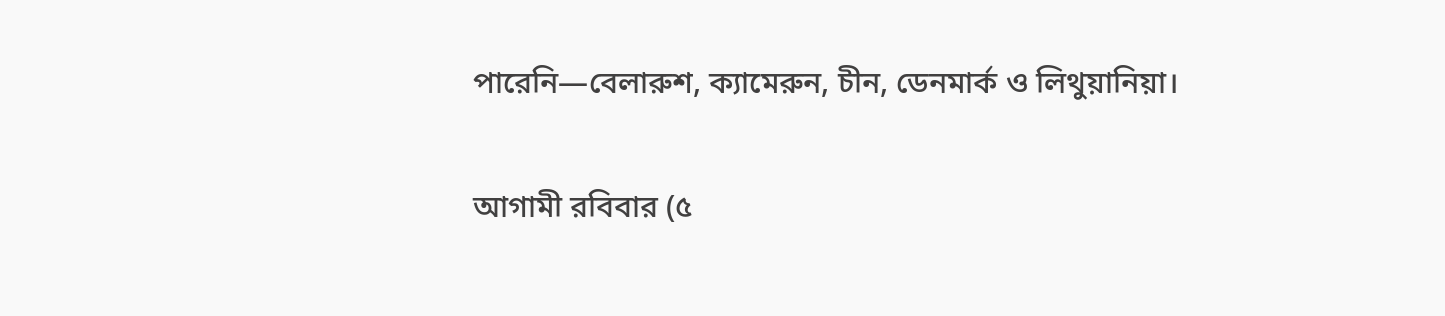পারেনি—বেলারুশ, ক্যামেরুন, চীন, ডেনমার্ক ও লিথুয়ানিয়া।

আগামী রবিবার (৫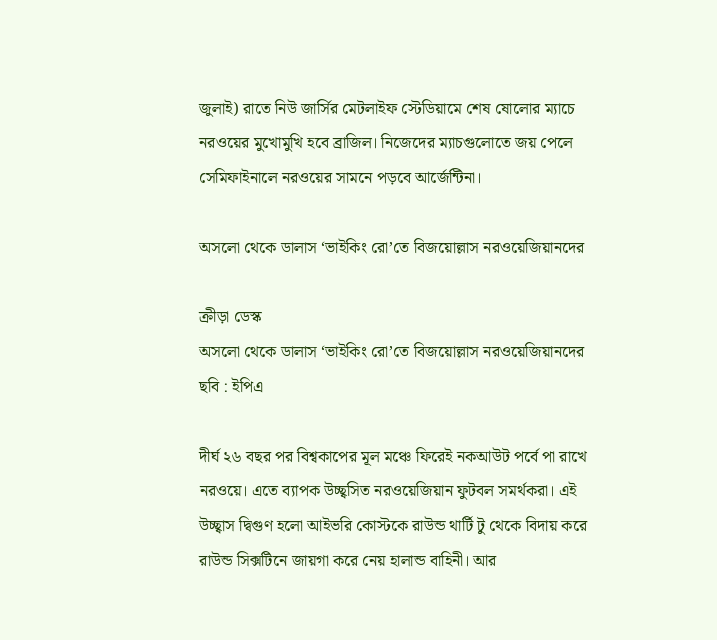জুলাই) রাতে নিউ জার্সির মেটলাইফ স্টেডিয়ামে শেষ ষোলোর ম্যাচে নরওয়ের মুখোমুখি হবে ব্রাজিল। নিজেদের ম্যাচগুলোতে জয় পেলে সেমিফাইনালে নরওয়ের সামনে পড়বে আর্জেন্টিনা।

অসলো থেকে ডালাস ‘ভাইকিং রো’তে বিজয়োল্লাস নরওয়েজিয়ানদের

ক্রীড়া ডেস্ক
অসলো থেকে ডালাস ‘ভাইকিং রো’তে বিজয়োল্লাস নরওয়েজিয়ানদের
ছবি : ইপিএ

দীর্ঘ ২৬ বছর পর বিশ্বকাপের মূল মঞ্চে ফিরেই নকআউট পর্বে পা রাখে নরওয়ে। এতে ব্যাপক উচ্ছ্বসিত নরওয়েজিয়ান ফুটবল সমর্থকরা। এই উচ্ছ্বাস দ্বিগুণ হলো আইভরি কোস্টকে রাউন্ড থার্টি টু থেকে বিদায় করে রাউন্ড সিক্সটিনে জায়গা করে নেয় হালান্ড বাহিনী। আর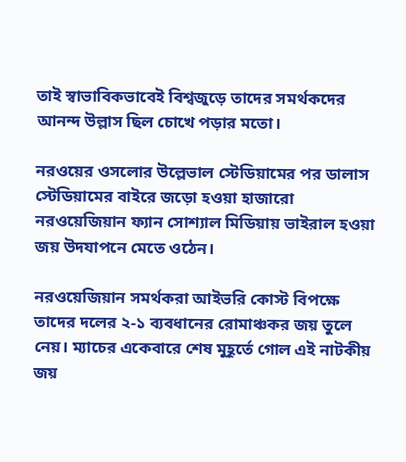তাই স্বাভাবিকভাবেই বিশ্বজুড়ে তাদের সমর্থকদের আনন্দ উল্লাস ছিল চোখে পড়ার মতো।

নরওয়ের ওসলোর উল্লেভাল স্টেডিয়ামের পর ডালাস স্টেডিয়ামের বাইরে জড়ো হওয়া হাজারো নরওয়েজিয়ান ফ্যান সোশ্যাল মিডিয়ায় ভাইরাল হওয়া জয় উদযাপনে মেতে ওঠেন।

নরওয়েজিয়ান সমর্থকরা আইভরি কোস্ট বিপক্ষে তাদের দলের ২-১ ব্যবধানের রোমাঞ্চকর জয় তুলে নেয়। ম্যাচের একেবারে শেষ মুহূর্তে গোল এই নাটকীয় জয়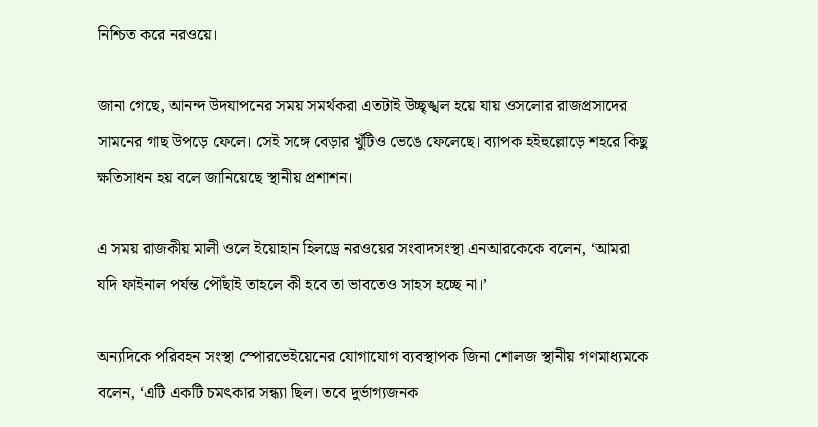নিশ্চিত করে নরওয়ে।

জানা গেছে, আনন্দ উদযাপনের সময় সমর্থকরা এতটাই উচ্ছৃঙ্খল হয়ে যায় ওসলোর রাজপ্রসাদের সামনের গাছ উপড়ে ফেলে। সেই সঙ্গে বেড়ার খুঁটিও ভেঙে ফেলেছে। ব্যাপক হইহুল্লোড়ে শহরে কিছু ক্ষতিসাধন হয় বলে জানিয়েছে স্থানীয় প্রশাশন।

এ সময় রাজকীয় মালী ওলে ইয়োহান হিলড্রে নরওয়ের সংবাদসংস্থা এনআরকেকে বলেন, ‘আমরা যদি ফাইনাল পর্যন্ত পৌঁছাই তাহলে কী হবে তা ভাবতেও সাহস হচ্ছে না।’

অন্যদিকে পরিবহন সংস্থা স্পোরভেইয়েনের যোগাযোগ ব্যবস্থাপক জিনা শোলজ স্থানীয় গণমাধ্যমকে বলেন, ‘এটি একটি চমৎকার সন্ধ্যা ছিল। তবে দুর্ভাগ্যজনক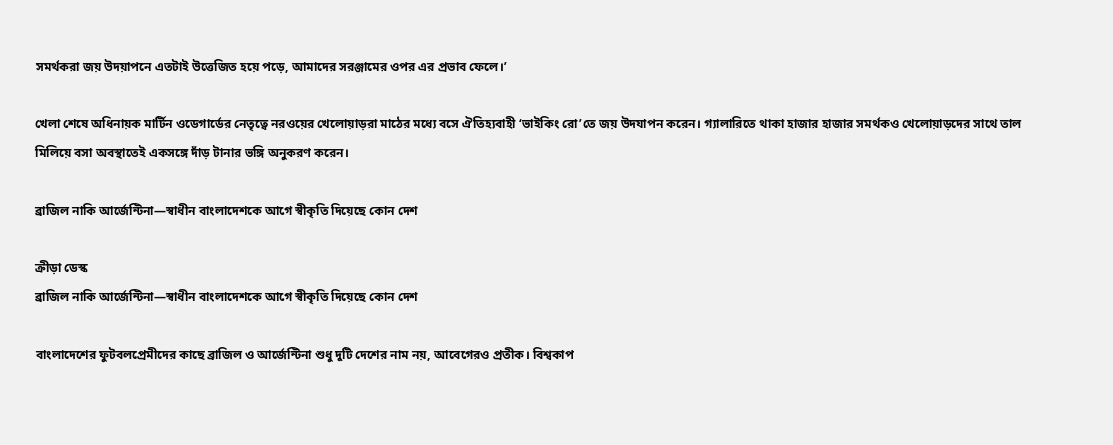সমর্থকরা জয় উদয়াপনে এতটাই উত্তেজিত হয়ে পড়ে, আমাদের সরঞ্জামের ওপর এর প্রভাব ফেলে।’

খেলা শেষে অধিনায়ক মার্টিন ওডেগার্ডের নেতৃত্বে নরওয়ের খেলোয়াড়রা মাঠের মধ্যে বসে ঐতিহ্যবাহী ‘ভাইকিং রো’তে জয় উদযাপন করেন। গ্যালারিতে থাকা হাজার হাজার সমর্থকও খেলোয়াড়দের সাথে তাল মিলিয়ে বসা অবস্থাতেই একসঙ্গে দাঁড় টানার ভঙ্গি অনুকরণ করেন।

ব্রাজিল নাকি আর্জেন্টিনা—স্বাধীন বাংলাদেশকে আগে স্বীকৃতি দিয়েছে কোন দেশ

ক্রীড়া ডেস্ক
ব্রাজিল নাকি আর্জেন্টিনা—স্বাধীন বাংলাদেশকে আগে স্বীকৃতি দিয়েছে কোন দেশ

বাংলাদেশের ফুটবলপ্রেমীদের কাছে ব্রাজিল ও আর্জেন্টিনা শুধু দুটি দেশের নাম নয়, আবেগেরও প্রতীক। বিশ্বকাপ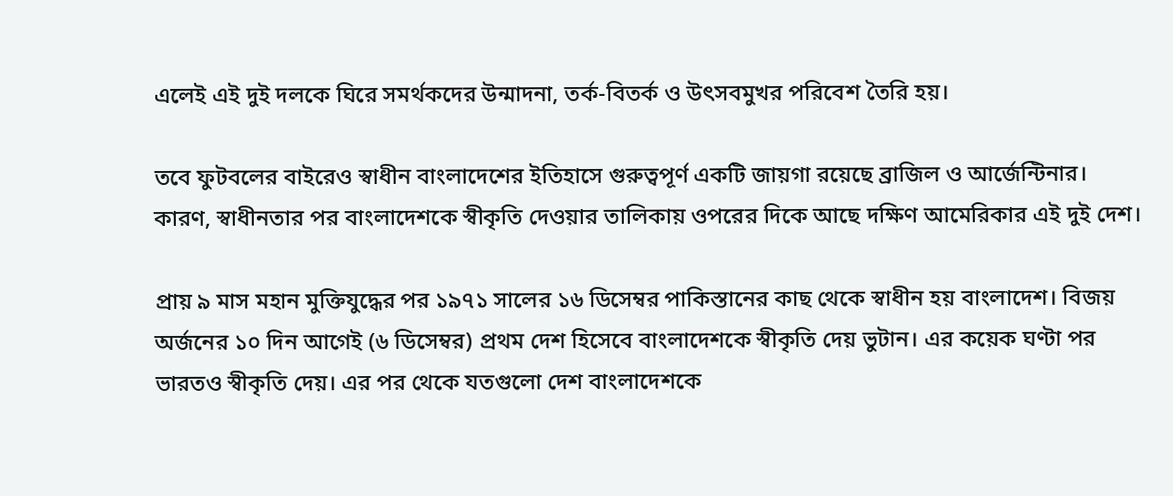এলেই এই দুই দলকে ঘিরে সমর্থকদের উন্মাদনা, তর্ক-বিতর্ক ও উৎসবমুখর পরিবেশ তৈরি হয়।

তবে ফুটবলের বাইরেও স্বাধীন বাংলাদেশের ইতিহাসে গুরুত্বপূর্ণ একটি জায়গা রয়েছে ব্রাজিল ও আর্জেন্টিনার। কারণ, স্বাধীনতার পর বাংলাদেশকে স্বীকৃতি দেওয়ার তালিকায় ওপরের দিকে আছে দক্ষিণ আমেরিকার এই দুই দেশ।

প্রায় ৯ মাস মহান মুক্তিযুদ্ধের পর ১৯৭১ সালের ১৬ ডিসেম্বর পাকিস্তানের কাছ থেকে স্বাধীন হয় বাংলাদেশ। বিজয় অর্জনের ১০ দিন আগেই (৬ ডিসেম্বর) প্রথম দেশ হিসেবে বাংলাদেশকে স্বীকৃতি দেয় ভুটান। এর কয়েক ঘণ্টা পর ভারতও স্বীকৃতি দেয়। এর পর থেকে যতগুলো দেশ বাংলাদেশকে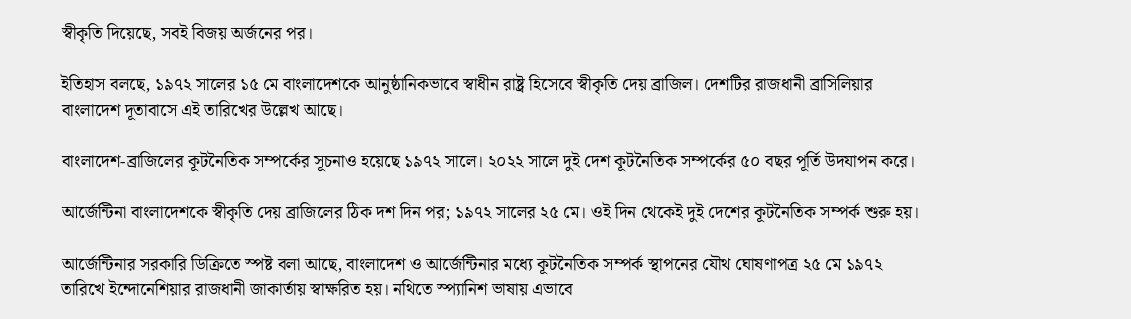স্বীকৃতি দিয়েছে, সবই বিজয় অর্জনের পর।

ইতিহাস বলছে, ১৯৭২ সালের ১৫ মে বাংলাদেশকে আনুষ্ঠানিকভাবে স্বাধীন রাষ্ট্র হিসেবে স্বীকৃতি দেয় ব্রাজিল। দেশটির রাজধানী ব্রাসিলিয়ার বাংলাদেশ দূতাবাসে এই তারিখের উল্লেখ আছে।

বাংলাদেশ-ব্রাজিলের কূটনৈতিক সম্পর্কের সূচনাও হয়েছে ১৯৭২ সালে। ২০২২ সালে দুই দেশ কূটনৈতিক সম্পর্কের ৫০ বছর পূর্তি উদযাপন করে।

আর্জেন্টিনা বাংলাদেশকে স্বীকৃতি দেয় ব্রাজিলের ঠিক দশ দিন পর; ১৯৭২ সালের ২৫ মে। ওই দিন থেকেই দুই দেশের কূটনৈতিক সম্পর্ক শুরু হয়।

আর্জেন্টিনার সরকারি ডিক্রিতে স্পষ্ট বলা আছে, বাংলাদেশ ও আর্জেন্টিনার মধ্যে কূটনৈতিক সম্পর্ক স্থাপনের যৌথ ঘোষণাপত্র ২৫ মে ১৯৭২ তারিখে ইন্দোনেশিয়ার রাজধানী জাকার্তায় স্বাক্ষরিত হয়। নথিতে স্প্যানিশ ভাষায় এভাবে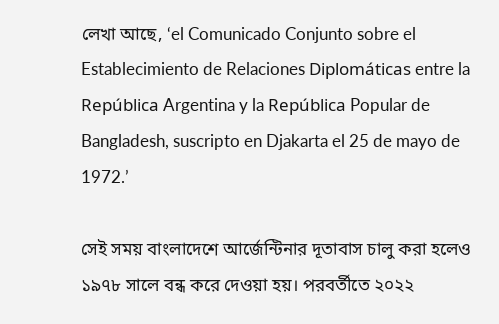লেখা আছে, ‘el Comunicado Conjunto sobre el Establecimiento de Relaciones Diplomáticas entre la República Argentina y la República Popular de Bangladesh, suscripto en Djakarta el 25 de mayo de 1972.’

সেই সময় বাংলাদেশে আর্জেন্টিনার দূতাবাস চালু করা হলেও ১৯৭৮ সালে বন্ধ করে দেওয়া হয়। পরবর্তীতে ২০২২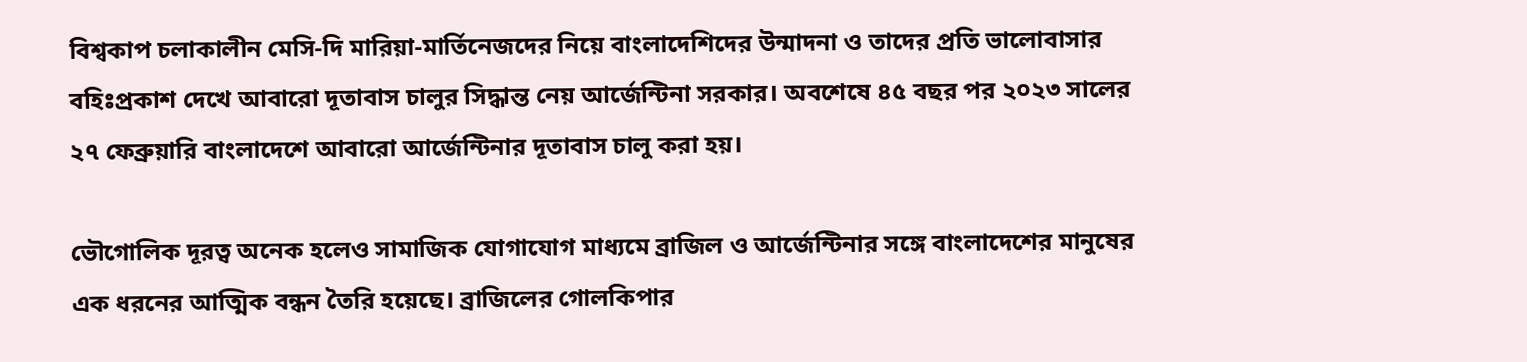বিশ্বকাপ চলাকালীন মেসি-দি মারিয়া-মার্তিনেজদের নিয়ে বাংলাদেশিদের উন্মাদনা ও তাদের প্রতি ভালোবাসার বহিঃপ্রকাশ দেখে আবারো দূতাবাস চালুর সিদ্ধান্ত নেয় আর্জেন্টিনা সরকার। অবশেষে ৪৫ বছর পর ২০২৩ সালের ২৭ ফেব্রুয়ারি বাংলাদেশে আবারো আর্জেন্টিনার দূতাবাস চালু করা হয়।

ভৌগোলিক দূরত্ব অনেক হলেও সামাজিক যোগাযোগ মাধ্যমে ব্রাজিল ও আর্জেন্টিনার সঙ্গে বাংলাদেশের মানুষের এক ধরনের আত্মিক বন্ধন তৈরি হয়েছে। ব্রাজিলের গোলকিপার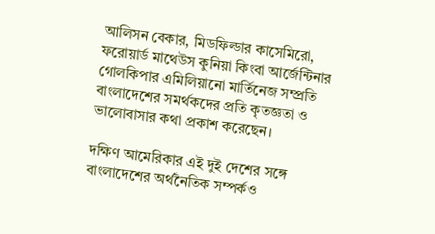আলিসন বেকার, মিডফিল্ডার কাসেমিরো, ফরোয়ার্ড মাথেউস কুনিয়া কিংবা আর্জেন্টিনার গোলকিপার এমিলিয়ানো মার্তিনেজ সম্প্রতি বাংলাদেশের সমর্থকদের প্রতি কৃতজ্ঞতা ও ভালোবাসার কথা প্রকাশ করেছেন।

দক্ষিণ আমেরিকার এই দুই দেশের সঙ্গে বাংলাদেশের অর্থনৈতিক সম্পর্কও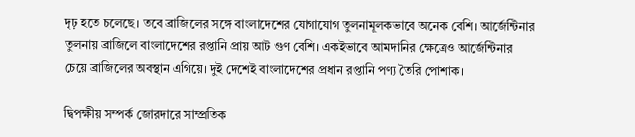দৃঢ় হতে চলেছে। তবে ব্রাজিলের সঙ্গে বাংলাদেশের যোগাযোগ তুলনামূলকভাবে অনেক বেশি। আর্জেন্টিনার তুলনায় ব্রাজিলে বাংলাদেশের রপ্তানি প্রায় আট গুণ বেশি। একইভাবে আমদানির ক্ষেত্রেও আর্জেন্টিনার চেয়ে ব্রাজিলের অবস্থান এগিয়ে। দুই দেশেই বাংলাদেশের প্রধান রপ্তানি পণ্য তৈরি পোশাক।

দ্বিপক্ষীয় সম্পর্ক জোরদারে সাম্প্রতিক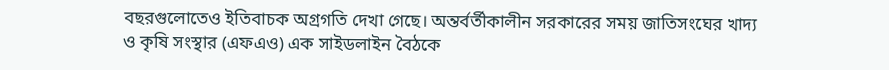বছরগুলোতেও ইতিবাচক অগ্রগতি দেখা গেছে। অন্তর্বর্তীকালীন সরকারের সময় জাতিসংঘের খাদ্য ও কৃষি সংস্থার (এফএও) এক সাইডলাইন বৈঠকে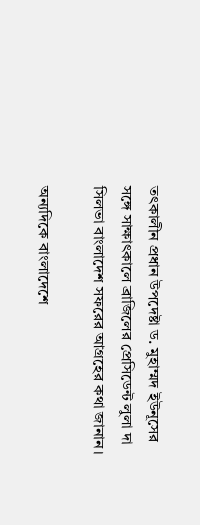তৎকালীন প্রধান উপদেষ্টা ড. মুহাম্মদ ইউনূসের সঙ্গে সাক্ষাৎকালে ব্রাজিলের প্রেসিডেন্ট লুলা দা সিলভা বাংলাদেশ সফরের আগ্রহের কথা জানান।

অন্যদিকে বাংলাদেশে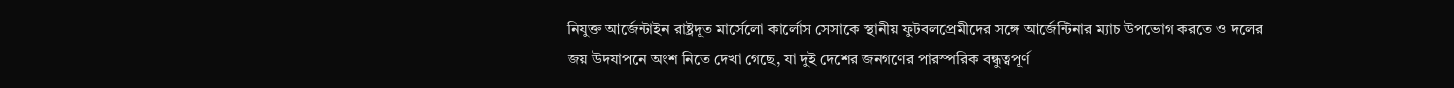নিযুক্ত আর্জেন্টাইন রাষ্ট্রদূত মার্সেলো কার্লোস সেসাকে স্থানীয় ফুটবলপ্রেমীদের সঙ্গে আর্জেন্টিনার ম্যাচ উপভোগ করতে ও দলের জয় উদযাপনে অংশ নিতে দেখা গেছে, যা দুই দেশের জনগণের পারস্পরিক বন্ধুত্বপূর্ণ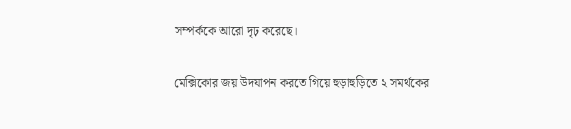সম্পর্ককে আরো দৃঢ় করেছে।

মেক্সিকোর জয় উদযাপন করতে গিয়ে হুড়াহুড়িতে ২ সমর্থকের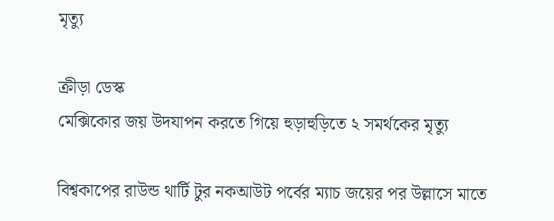মৃত্যু

ক্রীড়া ডেস্ক
মেক্সিকোর জয় উদযাপন করতে গিয়ে হুড়াহুড়িতে ২ সমর্থকের মৃত্যু

বিশ্বকাপের রাউন্ড থার্টি টুর নকআউট পর্বের ম্যাচ জয়ের পর উল্লাসে মাতে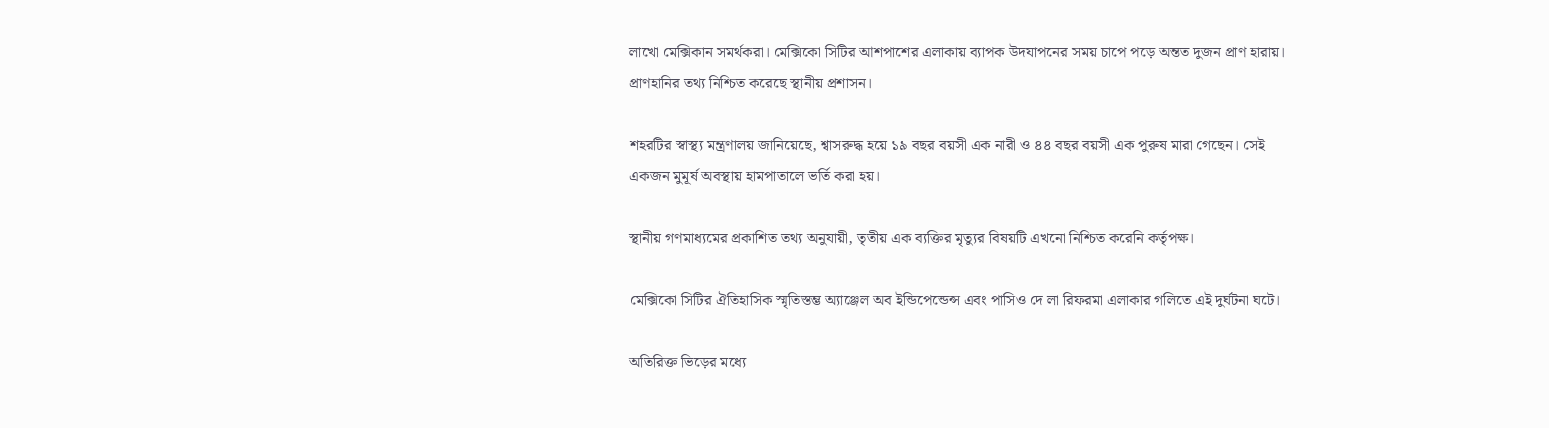লাখো মেক্সিকান সমর্থকরা। মেক্সিকো সিটির আশপাশের এলাকায় ব্যাপক উদযাপনের সময় চাপে পড়ে অন্তত দুজন প্রাণ হারায়। প্রাণহানির তথ্য নিশ্চিত করেছে স্থানীয় প্রশাসন।

শহরটির স্বাস্থ্য মন্ত্রণালয় জানিয়েছে, শ্বাসরুদ্ধ হয়ে ১৯ বছর বয়সী এক নারী ও ৪৪ বছর বয়সী এক পুরুষ মারা গেছেন। সেই একজন মুমূর্ষ অবস্থায় হামপাতালে ভর্তি করা হয়।

স্থানীয় গণমাধ্যমের প্রকাশিত তথ্য অনুযায়ী, তৃতীয় এক ব্যক্তির মৃত্যুর বিষয়টি এখনো নিশ্চিত করেনি কর্তৃপক্ষ।

মেক্সিকো সিটির ঐতিহাসিক স্মৃতিস্তম্ভ অ্যাঞ্জেল অব ইন্ডিপেন্ডেন্স এবং পাসিও দে লা রিফরমা এলাকার গলিতে এই দুর্ঘটনা ঘটে।

অতিরিক্ত ভিড়ের মধ্যে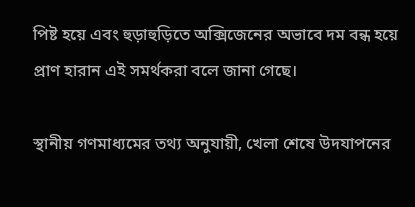পিষ্ট হয়ে এবং হুড়াহুড়িতে অক্সিজেনের অভাবে দম বন্ধ হয়ে প্রাণ হারান এই সমর্থকরা বলে জানা গেছে।

স্থানীয় গণমাধ্যমের তথ্য অনুযায়ী, খেলা শেষে উদযাপনের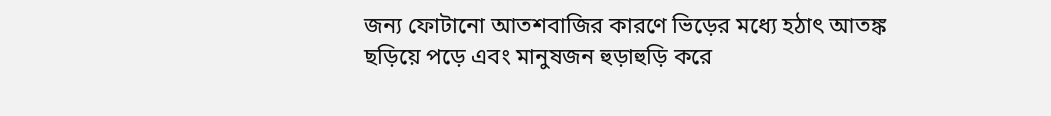জন্য ফোটানো আতশবাজির কারণে ভিড়ের মধ্যে হঠাৎ আতঙ্ক ছড়িয়ে পড়ে এবং মানুষজন হুড়াহুড়ি করে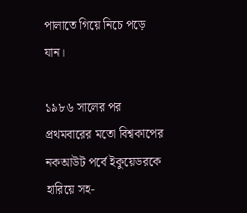পালাতে গিয়ে নিচে পড়ে যান।

১৯৮৬ সালের পর প্রথমবারের মতো বিশ্বকাপের নকআউট পর্বে ইকুয়েডরকে হারিয়ে সহ-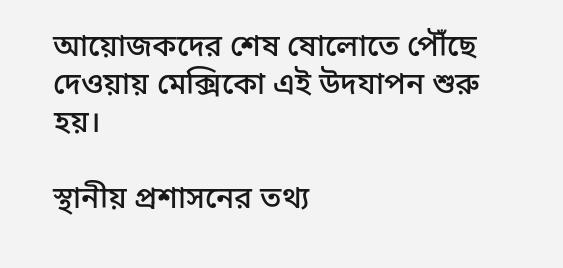আয়োজকদের শেষ ষোলোতে পৌঁছে দেওয়ায় মেক্সিকো এই উদযাপন শুরু হয়।

স্থানীয় প্রশাসনের তথ্য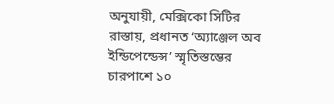অনুযায়ী, মেক্সিকো সিটির রাস্তায়, প্রধানত ‘অ্যাঞ্জেল অব ইন্ডিপেন্ডেন্স’ স্মৃতিস্তম্ভের চারপাশে ১০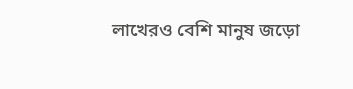লাখেরও বেশি মানুষ জড়ো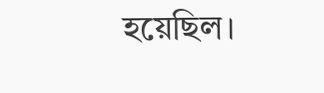হয়েছিল।